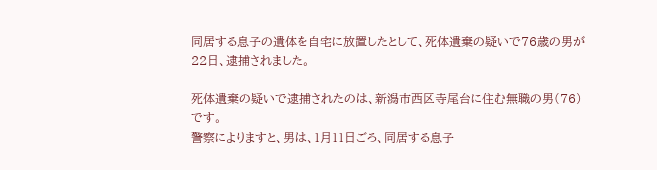同居する息子の遺体を自宅に放置したとして、死体遺棄の疑いで76歳の男が22日、逮捕されました。

死体遺棄の疑いで逮捕されたのは、新潟市西区寺尾台に住む無職の男(76)です。
警察によりますと、男は、1月11日ごろ、同居する息子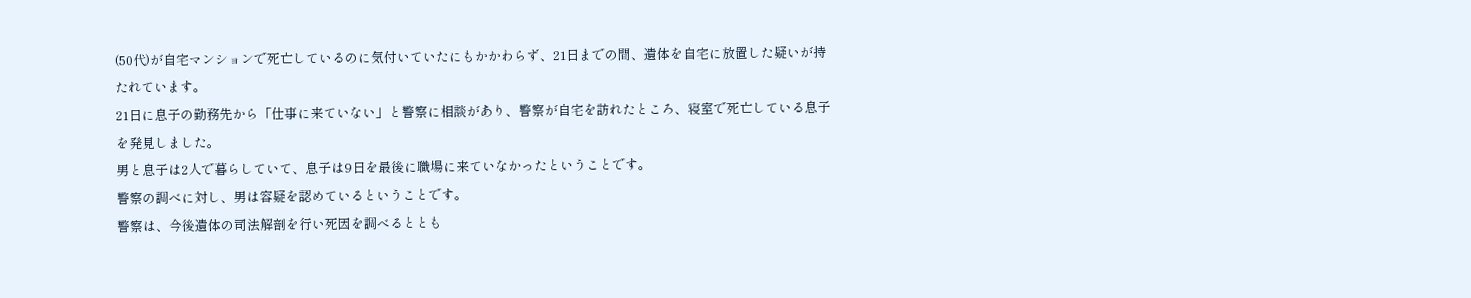(50代)が自宅マンションで死亡しているのに気付いていたにもかかわらず、21日までの間、遺体を自宅に放置した疑いが持たれています。
21日に息子の勤務先から「仕事に来ていない」と警察に相談があり、警察が自宅を訪れたところ、寝室で死亡している息子を発見しました。
男と息子は2人で暮らしていて、息子は9日を最後に職場に来ていなかったということです。
警察の調べに対し、男は容疑を認めているということです。
警察は、今後遺体の司法解剖を行い死因を調べるととも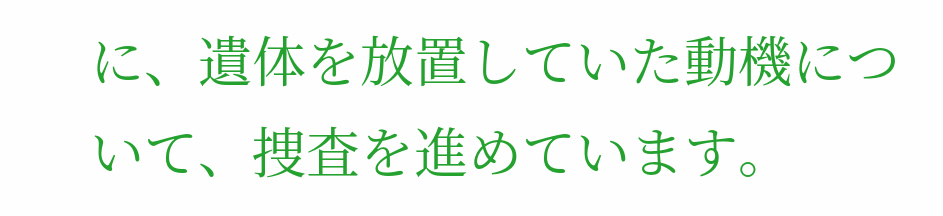に、遺体を放置していた動機について、捜査を進めています。